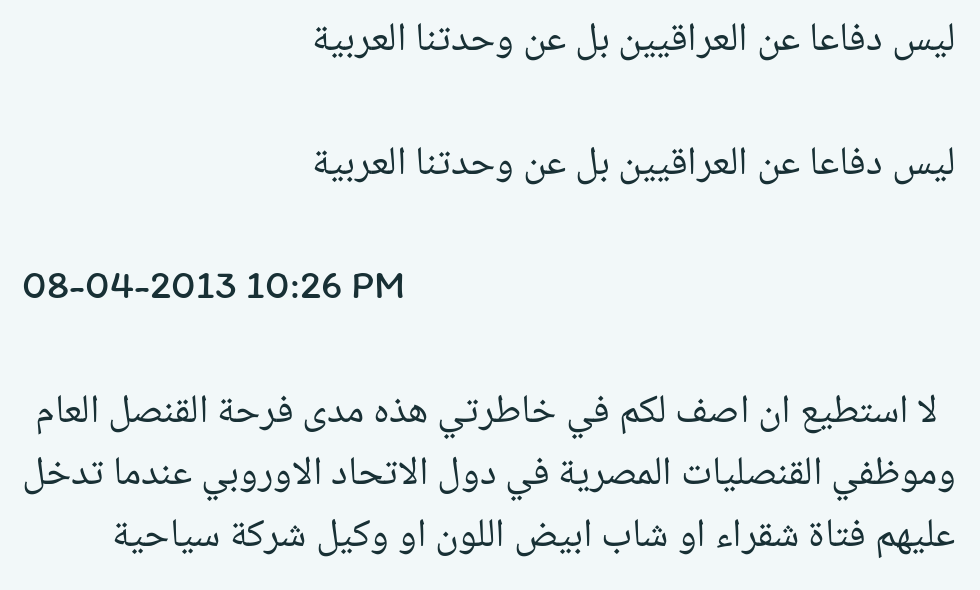ليس دفاعا عن العراقيين بل عن وحدتنا العربية

ليس دفاعا عن العراقيين بل عن وحدتنا العربية

08-04-2013 10:26 PM

  لا استطيع ان اصف لكم في خاطرتي هذه مدى فرحة القنصل العام وموظفي القنصليات المصرية في دول الاتحاد الاوروبي عندما تدخل عليهم فتاة شقراء او شاب ابيض اللون او وكيل شركة سياحية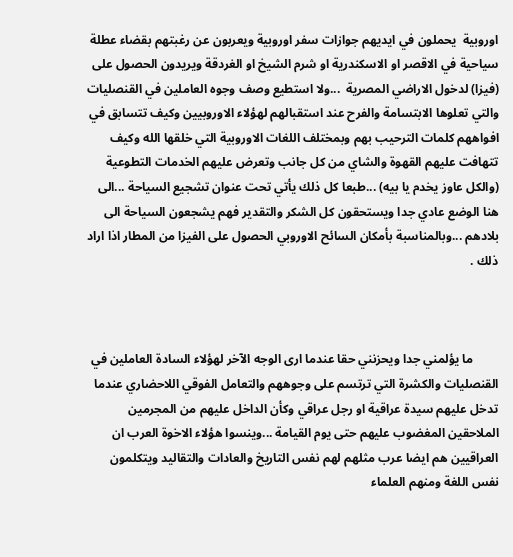اوروبية  يحملون في ايديهم جوازات سفر اوروبية ويعربون عن رغبتهم بقضاء عطلة سياحية في الاقصر او الاسكندرية او شرم الشيخ او الغردقة ويريدون الحصول على (فيزا) لدخول الاراضي المصرية  ...ولا استطيع وصف وجوه العاملين في القنصليات والتي تعلوها الابتسامة والفرح عند استقبالهم لهؤلاء الاوروبيين وكيف تتسابق في افواههم كلمات الترحيب بهم وبمختلف اللغات الاوروبية التي خلقها الله وكيف تتهافت عليهم القهوة والشاي من كل جانب وتعرض عليهم الخدمات التطوعية (والكل عاوز يخدم يا بيه) ...طبعا كل ذلك يأتي تحت عنوان تشجيع السياحة ...الى هنا الوضع عادي جدا ويستحقون كل الشكر والتقدير فهم يشجعون السياحة الى بلادهم ...وبالمناسبة بأمكان السائح الاوروبي الحصول على الفيزا من المطار اذا اراد ذلك .



        ما يؤلمني جدا ويحزنني حقا عندما ارى الوجه الآخر لهؤلاء السادة العاملين في القنصليات والكشرة التي ترتسم على وجوههم والتعامل الفوقي اللاحضاري عندما تدخل عليهم سيدة عراقية او رجل عراقي وكأن الداخل عليهم من المجرمين الملاحقين المغضوب عليهم حتى يوم القيامة ...وينسوا هؤلاء الاخوة العرب ان العراقيين هم ايضا عرب مثلهم لهم نفس التاريخ والعادات والتقاليد ويتكلمون نفس اللغة ومنهم العلماء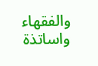والفقهاء واساتذة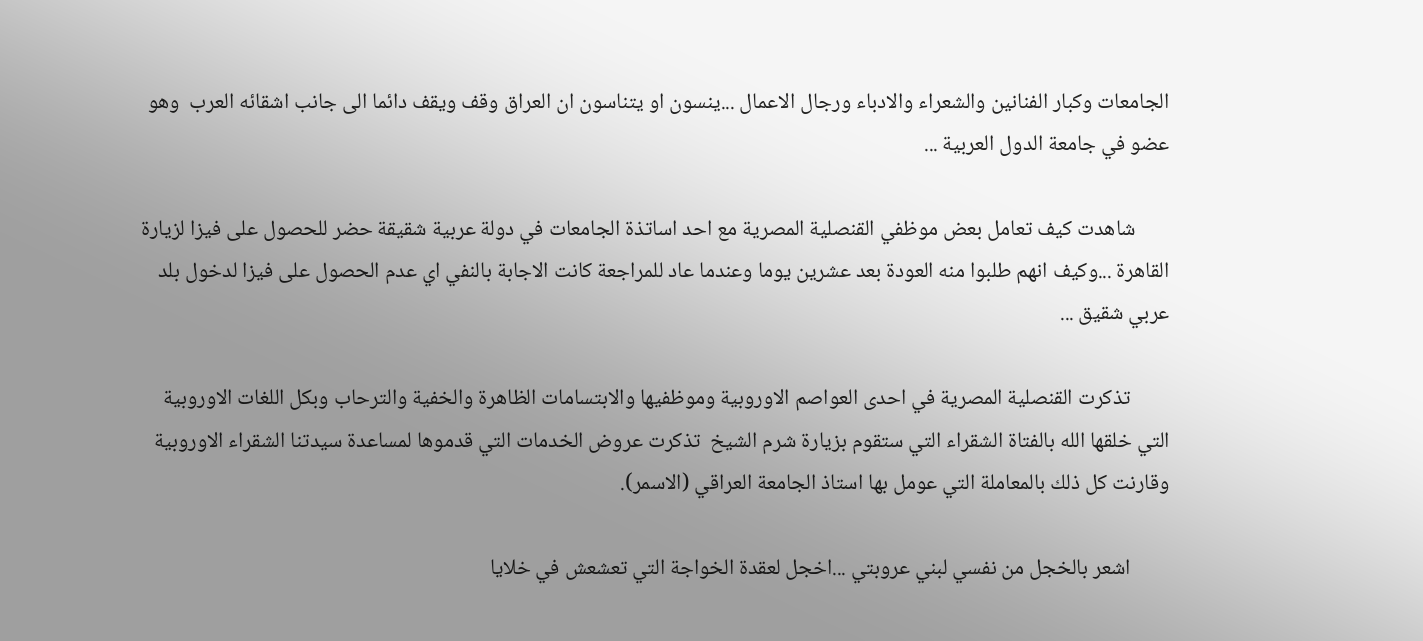الجامعات وكبار الفنانين والشعراء والادباء ورجال الاعمال ...ينسون او يتناسون ان العراق وقف ويقف دائما الى جانب اشقائه العرب  وهو عضو في جامعة الدول العربية ...

       شاهدت كيف تعامل بعض موظفي القنصلية المصرية مع احد اساتذة الجامعات في دولة عربية شقيقة حضر للحصول على فيزا لزيارة القاهرة ...وكيف انهم طلبوا منه العودة بعد عشرين يوما وعندما عاد للمراجعة كانت الاجابة بالنفي اي عدم الحصول على فيزا لدخول بلد عربي شقيق ...

        تذكرت القنصلية المصرية في احدى العواصم الاوروبية وموظفيها والابتسامات الظاهرة والخفية والترحاب وبكل اللغات الاوروبية التي خلقها الله بالفتاة الشقراء التي ستقوم بزيارة شرم الشيخ  تذكرت عروض الخدمات التي قدموها لمساعدة سيدتنا الشقراء الاوروبية وقارنت كل ذلك بالمعاملة التي عومل بها استاذ الجامعة العراقي (الاسمر).

        اشعر بالخجل من نفسي لبني عروبتي ...اخجل لعقدة الخواجة التي تعشعش في خلايا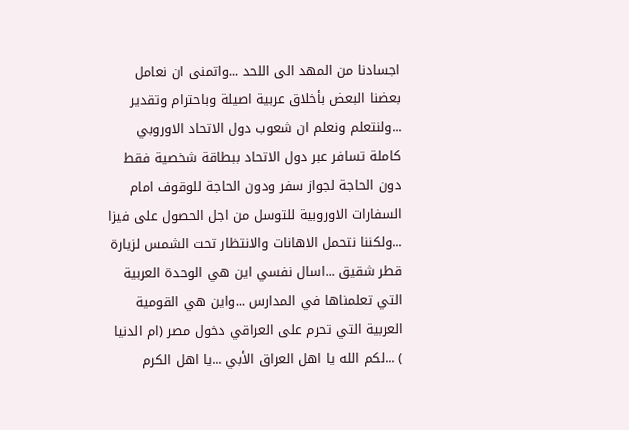اجسادنا من المهد الى اللحد ...واتمنى ان نعامل بعضنا البعض بأخلاق عربية اصيلة وباحترام وتقدير ...ولنتعلم ونعلم ان شعوب دول الاتحاد الاوروبي كاملة تسافر عبر دول الاتحاد ببطاقة شخصية فقط دون الحاجة لجواز سفر ودون الحاجة للوقوف امام السفارات الاوروبية للتوسل من اجل الحصول على فيزا ...ولكننا نتحمل الاهانات والانتظار تحت الشمس لزيارة قطر شقيق ...اسال نفسي اين هي الوحدة العربية التي تعلمناها في المدارس ...واين هي القومية العربية التي تحرم على العراقي دخول مصر (ام الدنيا ) ...لكم الله يا اهل العراق الأبي ...يا اهل الكرم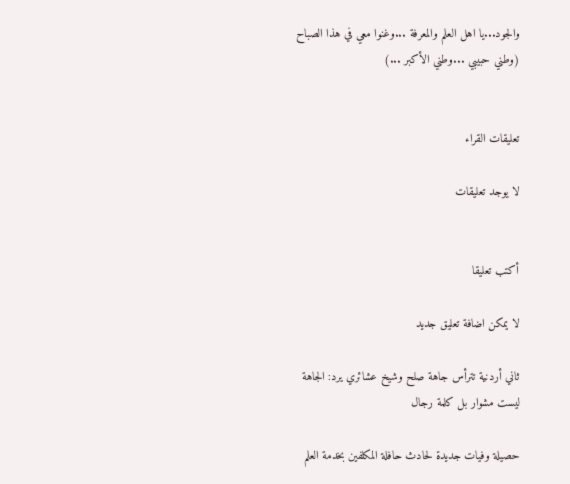والجود...يا اهل العلم والمعرفة ...وغنوا معي في هذا الصباح (وطني حبيبي ...وطني الأكبر ...)


تعليقات القراء

لا يوجد تعليقات


أكتب تعليقا

لا يمكن اضافة تعليق جديد

ثاني أردنية تترأس جاهة صلح وشيخ عشائري يرد: الجاهة ليست مشوار بل كلمة رجال

حصيلة وفيات جديدة لحادث حافلة المكلفين بخدمة العلم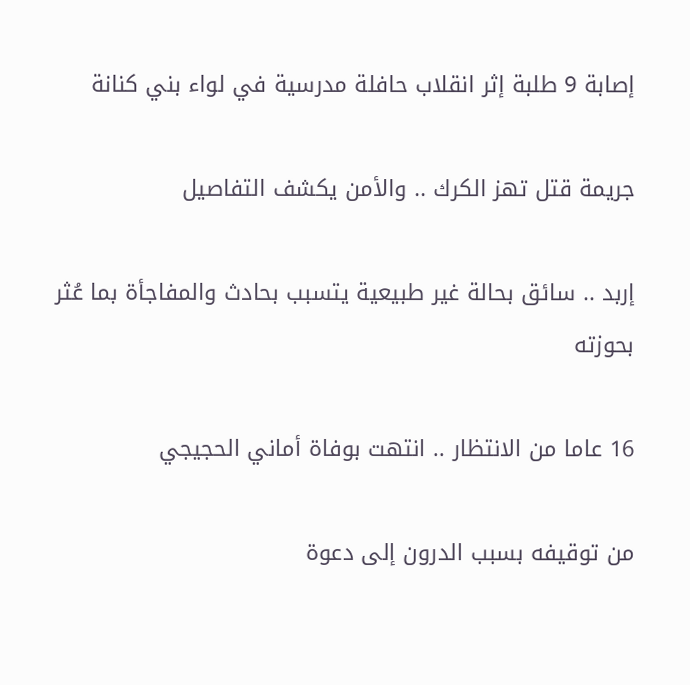إصابة 9 طلبة إثر انقلاب حافلة مدرسية في لواء بني كنانة

جريمة قتل تهز الكرك .. والأمن يكشف التفاصيل

إربد .. سائق بحالة غير طبيعية يتسبب بحادث والمفاجأة بما عُثر بحوزته

16 عاما من الانتظار .. انتهت بوفاة أماني الحجيجي

من توقيفه بسبب الدرون إلى دعوة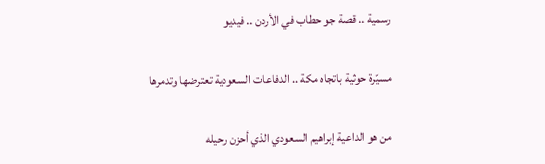رسمية .. قصة جو حطاب في الأردن .. فيديو

مسيّرة حوثية باتجاه مكة .. الدفاعات السعودية تعترضها وتدمرها

من هو الداعية إبراهيم السعودي الذي أحزن رحيله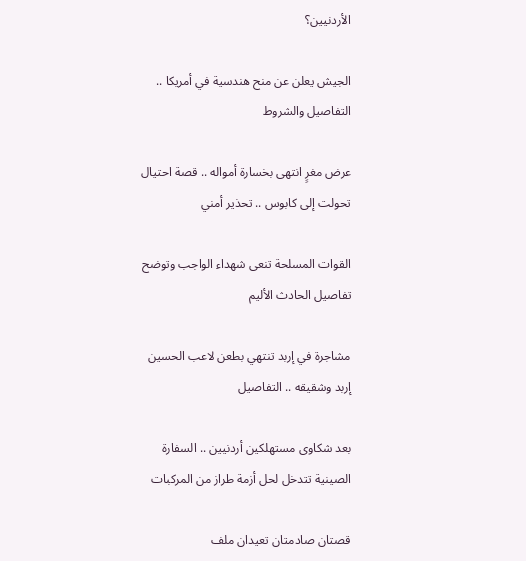الأردنيين؟

الجيش يعلن عن منح هندسية في أمريكا .. التفاصيل والشروط

عرض مغرٍ انتهى بخسارة أمواله .. قصة احتيال تحولت إلى كابوس .. تحذير أمني

القوات المسلحة تنعى شهداء الواجب وتوضح تفاصيل الحادث الأليم

مشاجرة في إربد تنتهي بطعن لاعب الحسين إربد وشقيقه .. التفاصيل

بعد شكاوى مستهلكين أردنيين .. السفارة الصينية تتدخل لحل أزمة طراز من المركبات

قصتان صادمتان تعيدان ملف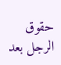حقوق الرجل بعد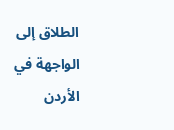الطلاق إلى الواجهة في الأردن